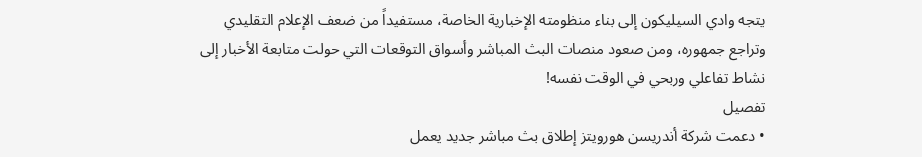يتجه وادي السيليكون إلى بناء منظومته الإخبارية الخاصة، مستفيداً من ضعف الإعلام التقليدي وتراجع جمهوره، ومن صعود منصات البث المباشر وأسواق التوقعات التي حولت متابعة الأخبار إلى نشاط تفاعلي وربحي في الوقت نفسه!
تفصيل
• دعمت شركة أندريسن هورويتز إطلاق بث مباشر جديد يعمل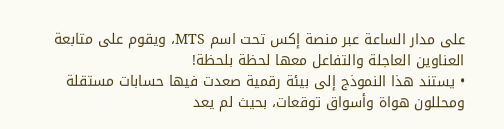على مدار الساعة عبر منصة إكس تحت اسم MTS، ويقوم على متابعة العناوين العاجلة والتفاعل معها لحظة بلحظة!
• يستند هذا النموذج إلى بيئة رقمية صعدت فيها حسابات مستقلة ومحللون هواة وأسواق توقعات، بحيث لم يعد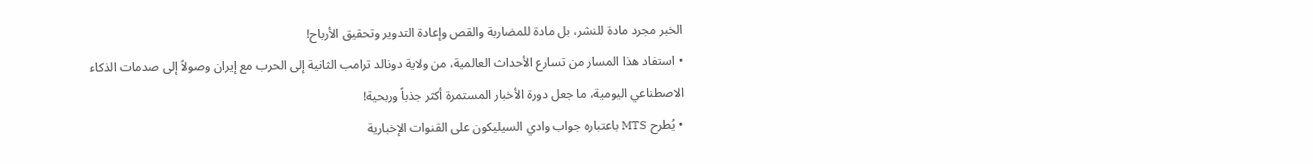الخبر مجرد مادة للنشر، بل مادة للمضاربة والقص وإعادة التدوير وتحقيق الأرباح!
• استفاد هذا المسار من تسارع الأحداث العالمية، من ولاية دونالد ترامب الثانية إلى الحرب مع إيران وصولاً إلى صدمات الذكاء الاصطناعي اليومية، ما جعل دورة الأخبار المستمرة أكثر جذباً وربحية!
• يُطرح MTS باعتباره جواب وادي السيليكون على القنوات الإخبارية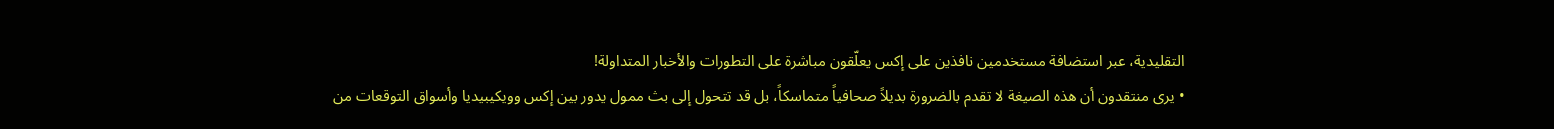التقليدية، عبر استضافة مستخدمين نافذين على إكس يعلّقون مباشرة على التطورات والأخبار المتداولة!
• يرى منتقدون أن هذه الصيغة لا تقدم بالضرورة بديلاً صحافياً متماسكاً، بل قد تتحول إلى بث ممول يدور بين إكس وويكيبيديا وأسواق التوقعات من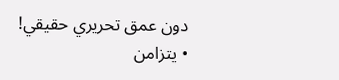دون عمق تحريري حقيقي!
• يتزامن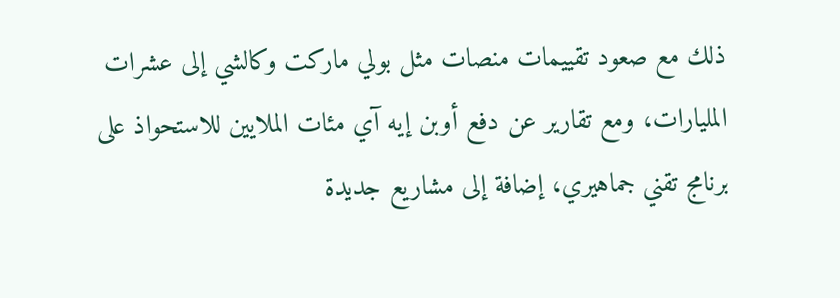ذلك مع صعود تقييمات منصات مثل بولي ماركت وكالشي إلى عشرات المليارات، ومع تقارير عن دفع أوبن إيه آي مئات الملايين للاستحواذ على برنامج تقني جماهيري، إضافة إلى مشاريع جديدة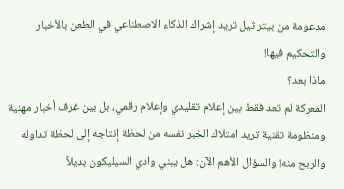مدعومة من بيتر ثيل تريد إشراك الذكاء الاصطناعي في الطعن بالأخبار والتحكيم فيها!
ماذا بعد؟
المعركة لم تعد فقط بين إعلام تقليدي وإعلام رقمي، بل بين غرف أخبار مهنية ومنظومة تقنية تريد امتلاك الخبر نفسه من لحظة إنتاجه إلى لحظة تداوله والربح منه! والسؤال الأهم الآن: هل يبني وادي السيليكون بديلاً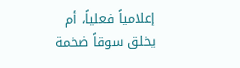إعلامياً فعلياً، أم يخلق سوقاً ضخمة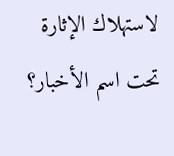لاستهلاك الإثارة تحت اسم الأخبار؟